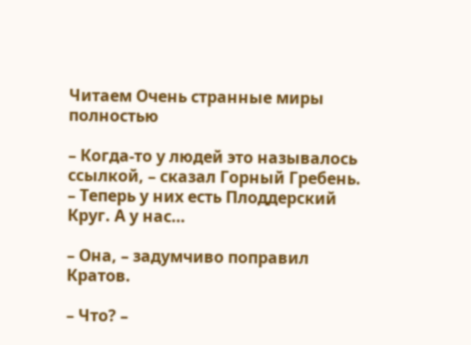Читаем Очень странные миры полностью

– Когда-то у людей это называлось ссылкой, – сказал Горный Гребень. – Теперь у них есть Плоддерский Круг. А у нас…

– Она, – задумчиво поправил Кратов.

– Что? –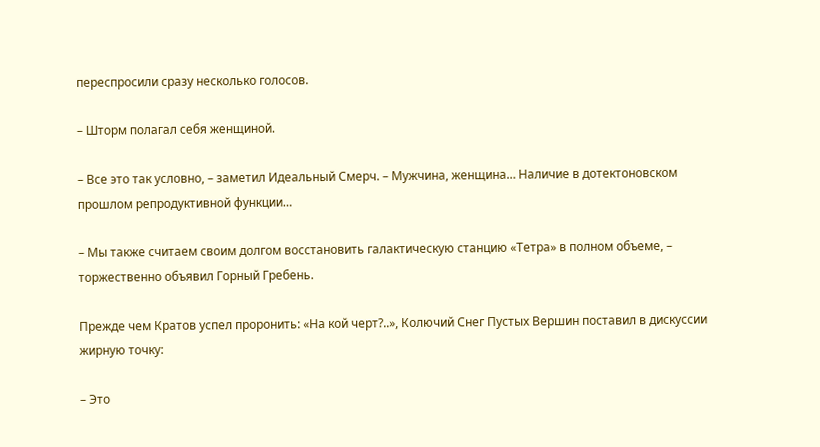переспросили сразу несколько голосов.

– Шторм полагал себя женщиной.

– Все это так условно, – заметил Идеальный Смерч. – Мужчина, женщина… Наличие в дотектоновском прошлом репродуктивной функции…

– Мы также считаем своим долгом восстановить галактическую станцию «Тетра» в полном объеме, – торжественно объявил Горный Гребень.

Прежде чем Кратов успел проронить: «На кой черт?..», Колючий Снег Пустых Вершин поставил в дискуссии жирную точку:

– Это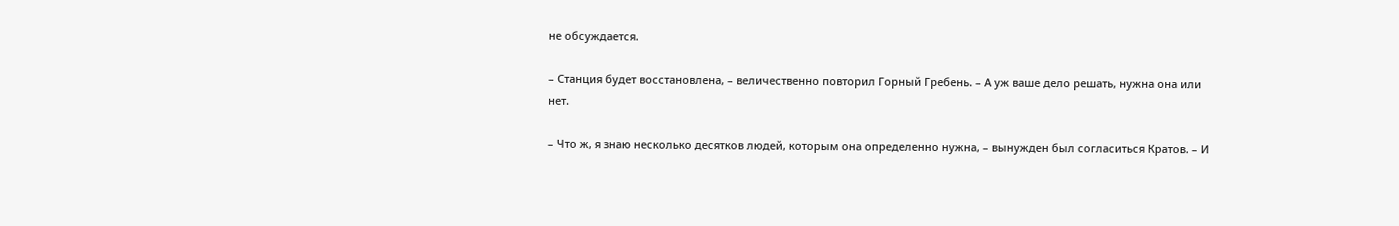не обсуждается.

– Станция будет восстановлена, – величественно повторил Горный Гребень. – А уж ваше дело решать, нужна она или нет.

– Что ж, я знаю несколько десятков людей, которым она определенно нужна, – вынужден был согласиться Кратов. – И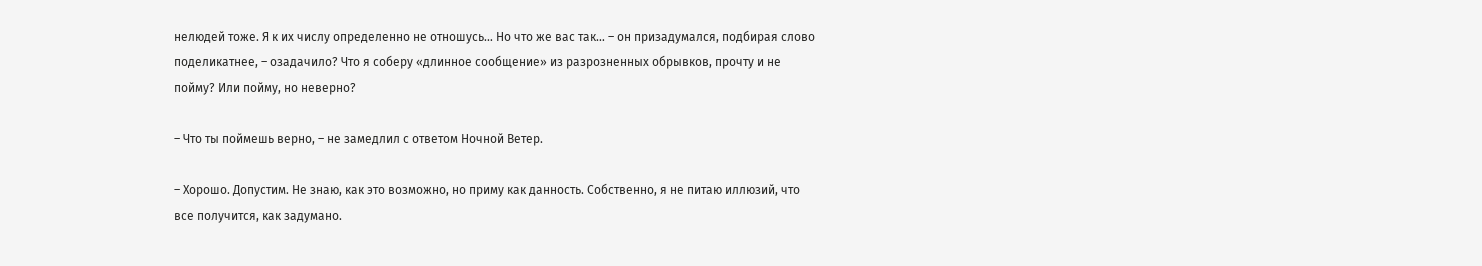нелюдей тоже. Я к их числу определенно не отношусь… Но что же вас так… – он призадумался, подбирая слово поделикатнее, – озадачило? Что я соберу «длинное сообщение» из разрозненных обрывков, прочту и не пойму? Или пойму, но неверно?

– Что ты поймешь верно, – не замедлил с ответом Ночной Ветер.

– Хорошо. Допустим. Не знаю, как это возможно, но приму как данность. Собственно, я не питаю иллюзий, что все получится, как задумано.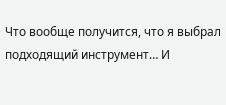Что вообще получится, что я выбрал подходящий инструмент… И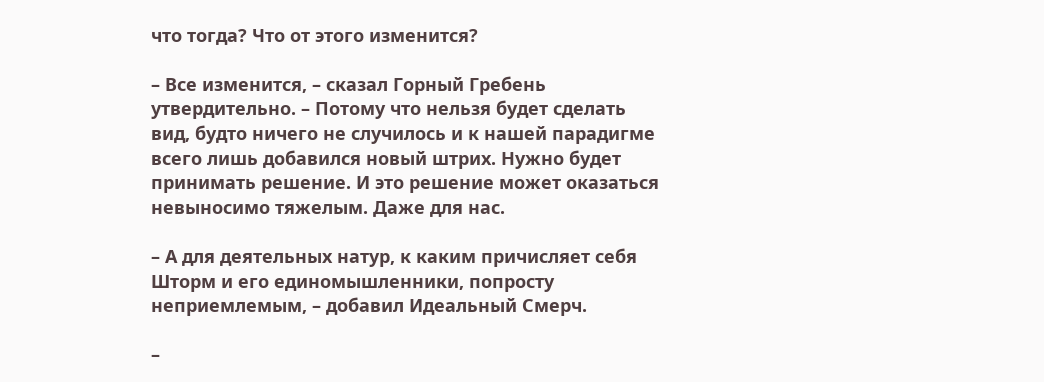что тогда? Что от этого изменится?

– Все изменится, – сказал Горный Гребень утвердительно. – Потому что нельзя будет сделать вид, будто ничего не случилось и к нашей парадигме всего лишь добавился новый штрих. Нужно будет принимать решение. И это решение может оказаться невыносимо тяжелым. Даже для нас.

– А для деятельных натур, к каким причисляет себя Шторм и его единомышленники, попросту неприемлемым, – добавил Идеальный Смерч.

–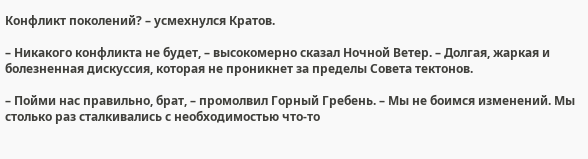Конфликт поколений? – усмехнулся Кратов.

– Никакого конфликта не будет, – высокомерно сказал Ночной Ветер. – Долгая, жаркая и болезненная дискуссия, которая не проникнет за пределы Совета тектонов.

– Пойми нас правильно, брат, – промолвил Горный Гребень. – Мы не боимся изменений. Мы столько раз сталкивались с необходимостью что-то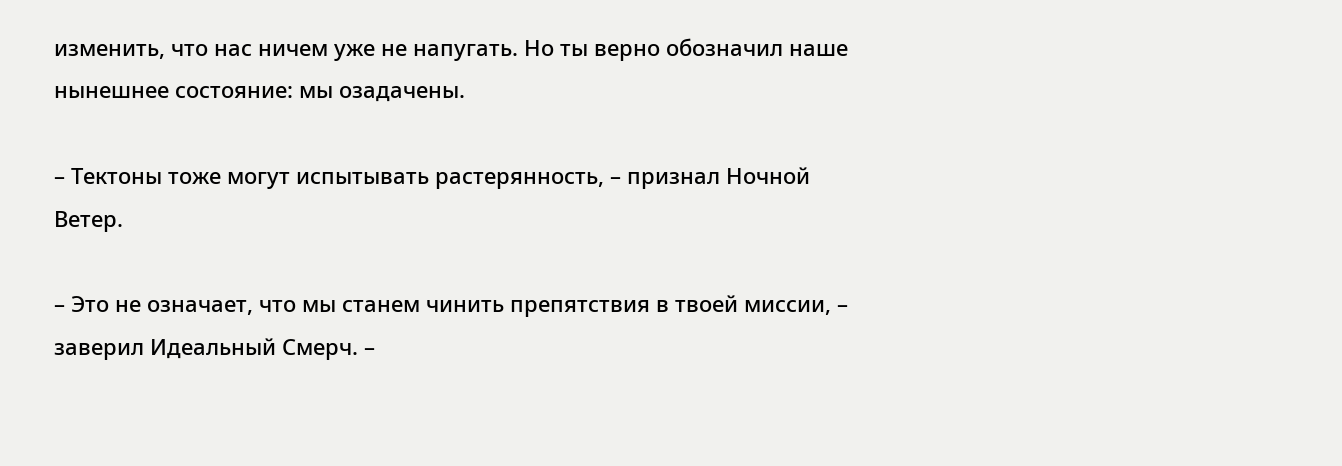изменить, что нас ничем уже не напугать. Но ты верно обозначил наше нынешнее состояние: мы озадачены.

– Тектоны тоже могут испытывать растерянность, – признал Ночной Ветер.

– Это не означает, что мы станем чинить препятствия в твоей миссии, – заверил Идеальный Смерч. –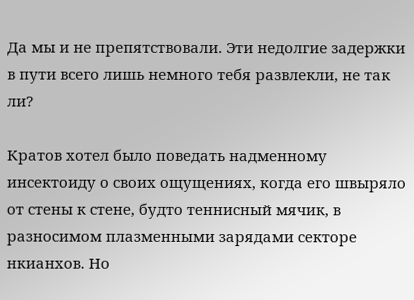Да мы и не препятствовали. Эти недолгие задержки в пути всего лишь немного тебя развлекли, не так ли?

Кратов хотел было поведать надменному инсектоиду о своих ощущениях, когда его швыряло от стены к стене, будто теннисный мячик, в разносимом плазменными зарядами секторе нкианхов. Но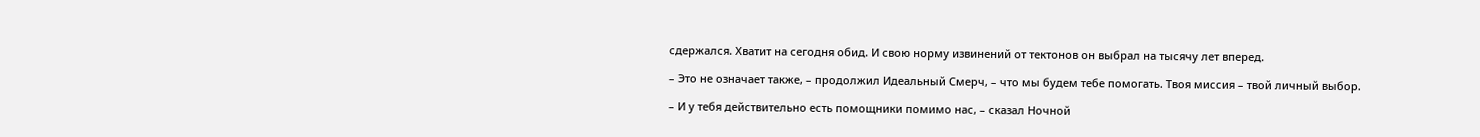сдержался. Хватит на сегодня обид. И свою норму извинений от тектонов он выбрал на тысячу лет вперед.

– Это не означает также, – продолжил Идеальный Смерч, – что мы будем тебе помогать. Твоя миссия – твой личный выбор.

– И у тебя действительно есть помощники помимо нас, – сказал Ночной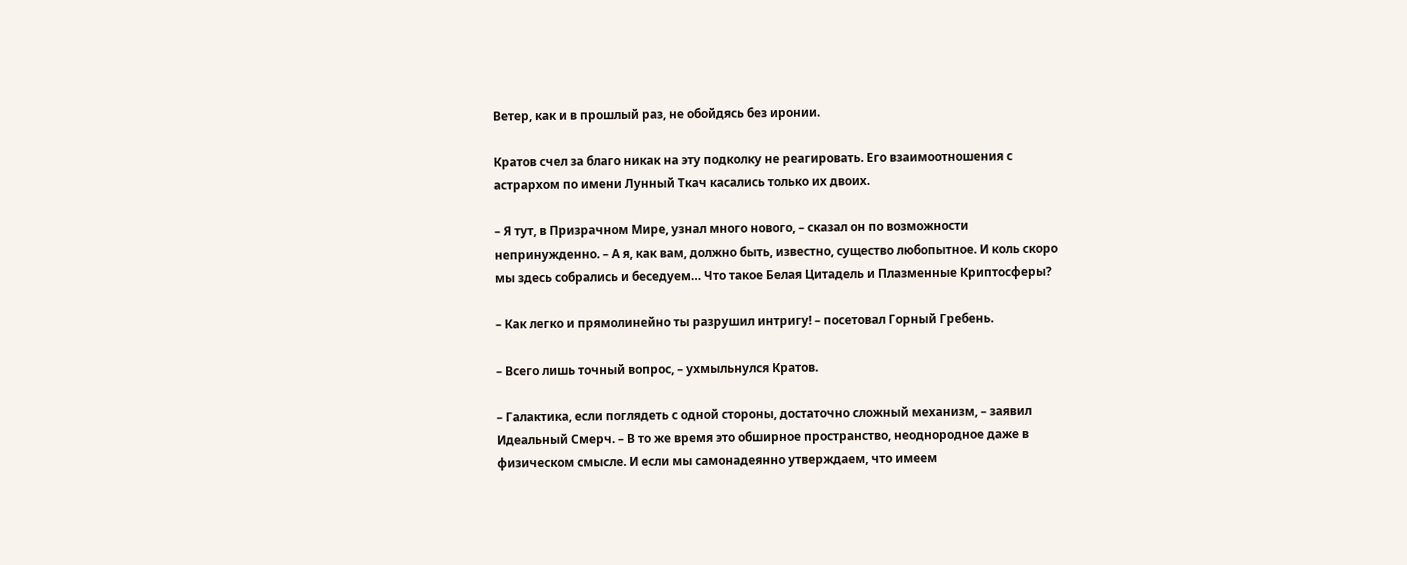Ветер, как и в прошлый раз, не обойдясь без иронии.

Кратов счел за благо никак на эту подколку не реагировать. Его взаимоотношения с астрархом по имени Лунный Ткач касались только их двоих.

– Я тут, в Призрачном Мире, узнал много нового, – сказал он по возможности непринужденно. – А я, как вам, должно быть, известно, существо любопытное. И коль скоро мы здесь собрались и беседуем… Что такое Белая Цитадель и Плазменные Криптосферы?

– Как легко и прямолинейно ты разрушил интригу! – посетовал Горный Гребень.

– Всего лишь точный вопрос, – ухмыльнулся Кратов.

– Галактика, если поглядеть с одной стороны, достаточно сложный механизм, – заявил Идеальный Смерч. – В то же время это обширное пространство, неоднородное даже в физическом смысле. И если мы самонадеянно утверждаем, что имеем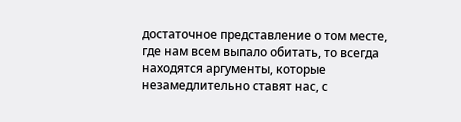достаточное представление о том месте, где нам всем выпало обитать, то всегда находятся аргументы, которые незамедлительно ставят нас, с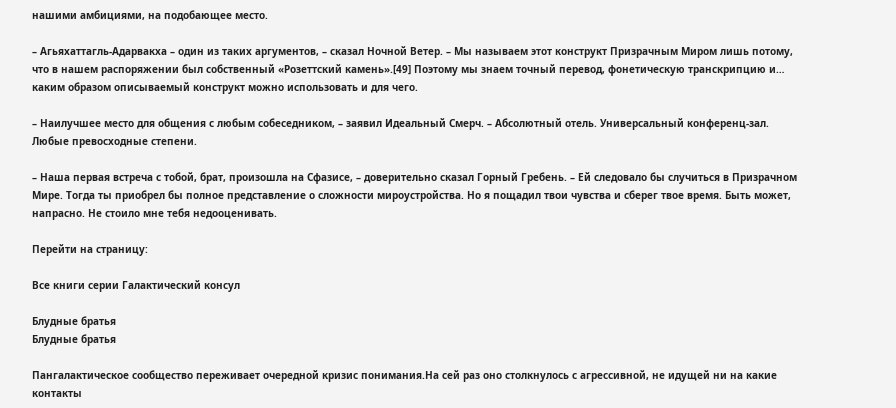нашими амбициями, на подобающее место.

– Агьяхаттагль-Адарвакха – один из таких аргументов, – сказал Ночной Ветер. – Мы называем этот конструкт Призрачным Миром лишь потому, что в нашем распоряжении был собственный «Розеттский камень».[49] Поэтому мы знаем точный перевод, фонетическую транскрипцию и… каким образом описываемый конструкт можно использовать и для чего.

– Наилучшее место для общения с любым собеседником, – заявил Идеальный Смерч. – Абсолютный отель. Универсальный конференц-зал. Любые превосходные степени.

– Наша первая встреча с тобой, брат, произошла на Сфазисе, – доверительно сказал Горный Гребень. – Ей следовало бы случиться в Призрачном Мире. Тогда ты приобрел бы полное представление о сложности мироустройства. Но я пощадил твои чувства и сберег твое время. Быть может, напрасно. Не стоило мне тебя недооценивать.

Перейти на страницу:

Все книги серии Галактический консул

Блудные братья
Блудные братья

Пангалактическое сообщество переживает очередной кризис понимания.На сей раз оно столкнулось с агрессивной, не идущей ни на какие контакты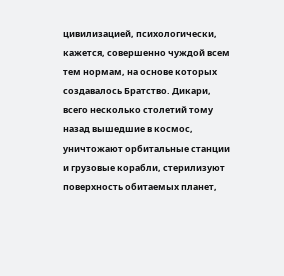цивилизацией, психологически, кажется, совершенно чуждой всем тем нормам, на основе которых создавалось Братство. Дикари, всего несколько столетий тому назад вышедшие в космос, уничтожают орбитальные станции и грузовые корабли, стерилизуют поверхность обитаемых планет,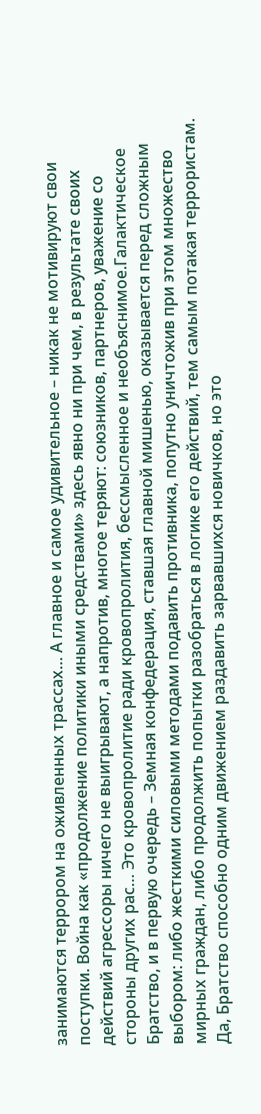занимаются террором на оживленных трассах… А главное и самое удивительное – никак не мотивируют свои поступки. Война как «продолжение политики иными средствами» здесь явно ни при чем, в результате своих действий агрессоры ничего не выигрывают, а напротив, многое теряют: союзников, партнеров, уважение со стороны других рас… Это кровопролитие ради кровопролития, бессмысленное и необъяснимое.Галактическое Братство, и в первую очередь – Земная конфедерация, ставшая главной мишенью, оказывается перед сложным выбором: либо жесткими силовыми методами подавить противника, попутно уничтожив при этом множество мирных граждан, либо продолжить попытки разобраться в логике его действий, тем самым потакая террористам. Да, Братство способно одним движением раздавить зарвавшихся новичков, но это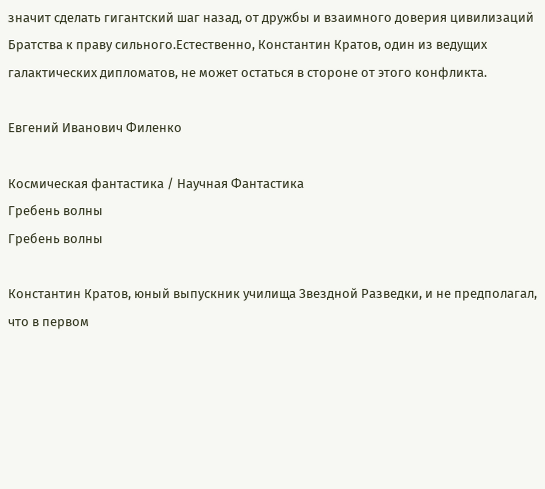значит сделать гигантский шаг назад, от дружбы и взаимного доверия цивилизаций Братства к праву сильного.Естественно, Константин Кратов, один из ведущих галактических дипломатов, не может остаться в стороне от этого конфликта.

Евгений Иванович Филенко

Космическая фантастика / Научная Фантастика
Гребень волны
Гребень волны

Константин Кратов, юный выпускник училища Звездной Разведки, и не предполагал, что в первом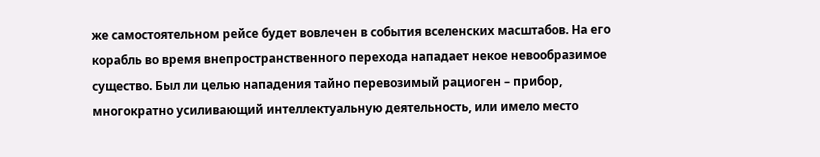же самостоятельном рейсе будет вовлечен в события вселенских масштабов. На его корабль во время внепространственного перехода нападает некое невообразимое существо. Был ли целью нападения тайно перевозимый рациоген – прибор, многократно усиливающий интеллектуальную деятельность, или имело место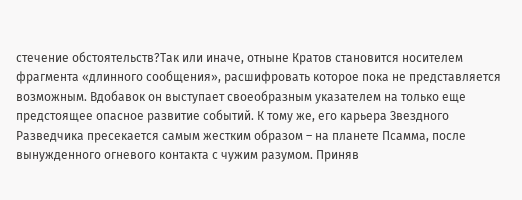стечение обстоятельств?Так или иначе, отныне Кратов становится носителем фрагмента «длинного сообщения», расшифровать которое пока не представляется возможным. Вдобавок он выступает своеобразным указателем на только еще предстоящее опасное развитие событий. К тому же, его карьера Звездного Разведчика пресекается самым жестким образом – на планете Псамма, после вынужденного огневого контакта с чужим разумом. Приняв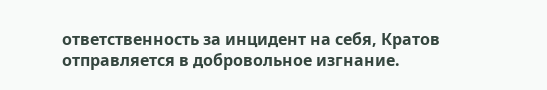ответственность за инцидент на себя, Кратов отправляется в добровольное изгнание.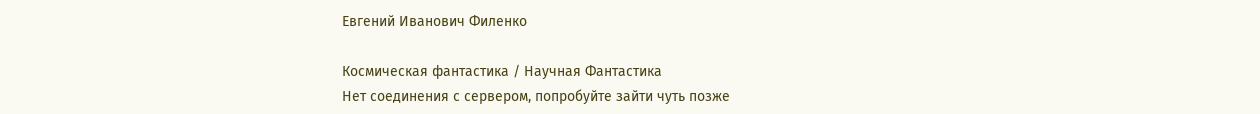Евгений Иванович Филенко

Космическая фантастика / Научная Фантастика
Нет соединения с сервером, попробуйте зайти чуть позже